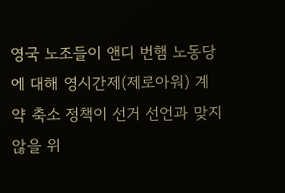영국 노조들이 앤디 번햄 노동당에 대해 영시간제(제로아워) 계약 축소 정책이 선거 선언과 맞지 않을 위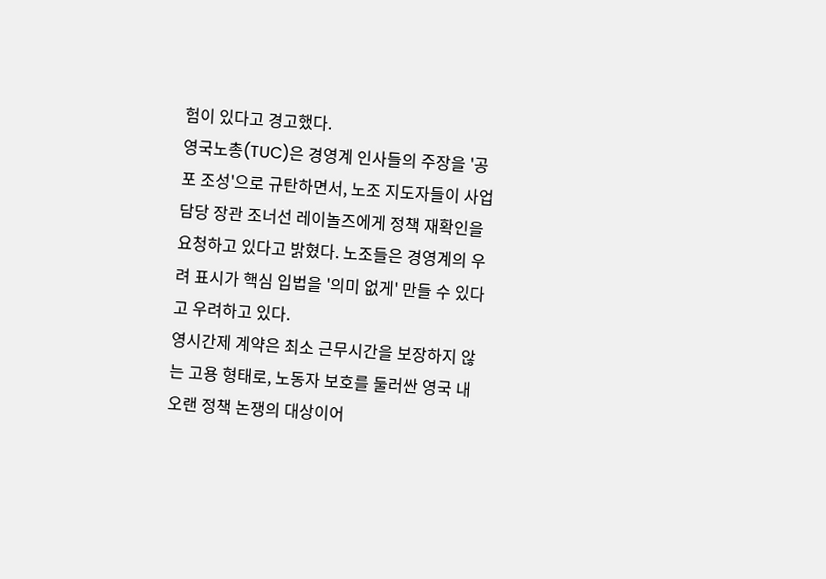험이 있다고 경고했다.
영국노총(TUC)은 경영계 인사들의 주장을 '공포 조성'으로 규탄하면서, 노조 지도자들이 사업 담당 장관 조너선 레이놀즈에게 정책 재확인을 요청하고 있다고 밝혔다. 노조들은 경영계의 우려 표시가 핵심 입법을 '의미 없게' 만들 수 있다고 우려하고 있다.
영시간제 계약은 최소 근무시간을 보장하지 않는 고용 형태로, 노동자 보호를 둘러싼 영국 내 오랜 정책 논쟁의 대상이어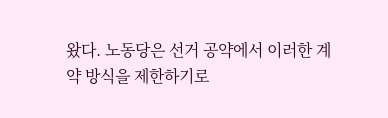왔다. 노동당은 선거 공약에서 이러한 계약 방식을 제한하기로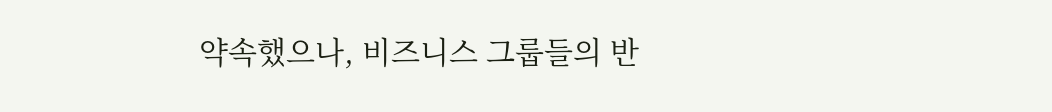약속했으나, 비즈니스 그룹들의 반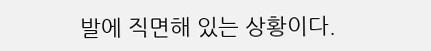발에 직면해 있는 상황이다.